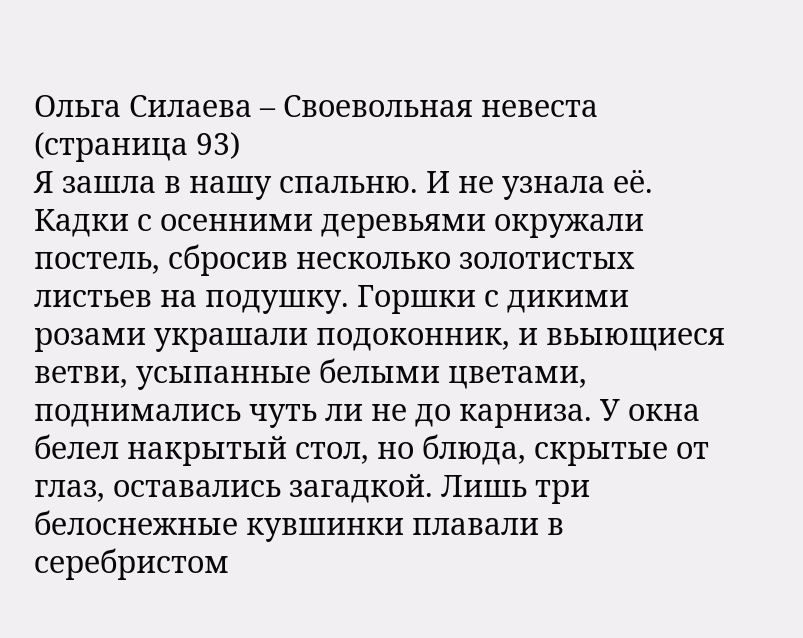Ольга Силаева – Своевольная невеста (страница 93)
Я зашла в нашу спальню. И не узнала её.
Кадки с осенними деревьями окружали постель, сбросив несколько золотистых листьев на подушку. Горшки с дикими розами украшали подоконник, и вьыющиеся ветви, усыпанные белыми цветами, поднимались чуть ли не до карниза. У окна белел накрытый стол, но блюда, скрытые от глаз, оставались загадкой. Лишь три белоснежные кувшинки плавали в серебристом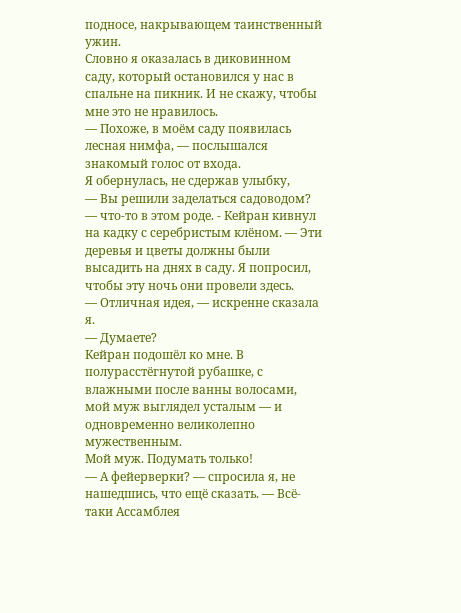подносе, накрывающем таинственный ужин.
Словно я оказалась в диковинном саду, который остановился у нас в спальне на пикник. И не скажу, чтобы мне это не нравилось.
— Похоже, в моём саду появилась лесная нимфа, — послышался знакомый голос от входа.
Я обернулась, не сдержав улыбку,
— Вы решили заделаться садоводом?
— что-то в этом роде. - Кейран кивнул на кадку с серебристым клёном. — Эти деревья и цветы должны были высадить на днях в саду. Я попросил, чтобы эту ночь они провели здесь.
— Отличная идея, — искренне сказала я.
— Думаете?
Кейран подошёл ко мне. В полурасстёгнутой рубашке, с влажными после ванны волосами, мой муж выглядел усталым — и одновременно великолепно мужественным.
Мой муж. Подумать только!
— А фейерверки? — спросила я, не нашедшись, что ещё сказать. — Всё-таки Ассамблея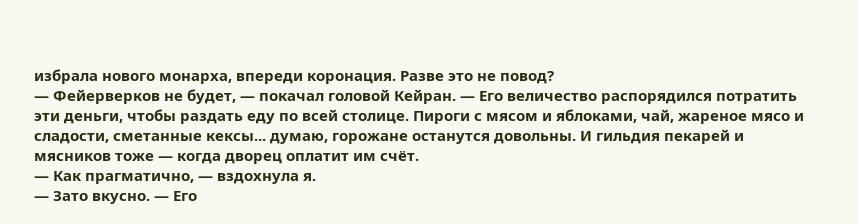избрала нового монарха, впереди коронация. Разве это не повод?
— Фейерверков не будет, — покачал головой Кейран. — Его величество распорядился потратить эти деньги, чтобы раздать еду по всей столице. Пироги с мясом и яблоками, чай, жареное мясо и сладости, сметанные кексы... думаю, горожане останутся довольны. И гильдия пекарей и мясников тоже — когда дворец оплатит им счёт.
— Как прагматично, — вздохнула я.
— Зато вкусно. — Его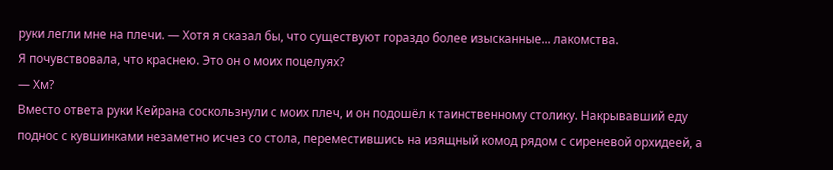руки легли мне на плечи. — Хотя я сказал бы, что существуют гораздо более изысканные... лакомства.
Я почувствовала, что краснею. Это он о моих поцелуях?
— Хм?
Вместо ответа руки Кейрана соскользнули с моих плеч, и он подошёл к таинственному столику. Накрывавший еду поднос с кувшинками незаметно исчез со стола, переместившись на изящный комод рядом с сиреневой орхидеей, а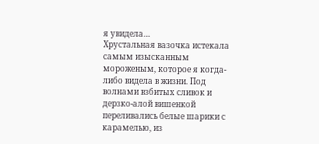я увидела…
Хрустальная вазочка истекала самым изысканным мороженым, которое я когда-либо видела в жизни. Под волнами взбитых сливок и дерзко-алой вишенкой переливались белые шарики с карамелью, из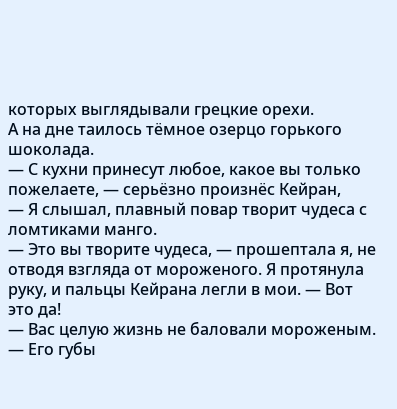которых выглядывали грецкие орехи.
А на дне таилось тёмное озерцо горького шоколада.
— С кухни принесут любое, какое вы только пожелаете, — серьёзно произнёс Кейран,
— Я слышал, плавный повар творит чудеса с ломтиками манго.
— Это вы творите чудеса, — прошептала я, не отводя взгляда от мороженого. Я протянула руку, и пальцы Кейрана легли в мои. — Вот это да!
— Вас целую жизнь не баловали мороженым. — Его губы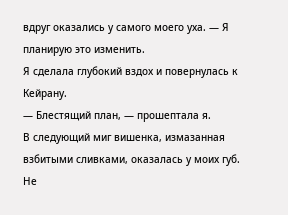вдруг оказались у самого моего уха. — Я планирую это изменить.
Я сделала глубокий вздох и повернулась к Кейрану.
— Блестящий план, — прошептала я.
В следующий миг вишенка, измазанная взбитыми сливками, оказалась у моих губ.
Не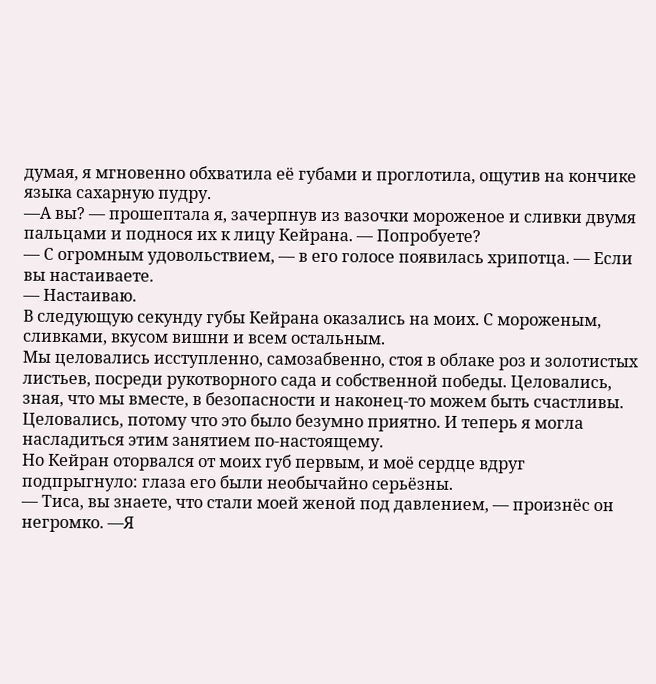думая, я мгновенно обхватила её губами и проглотила, ощутив на кончике языка сахарную пудру.
—А вы? — прошептала я, зачерпнув из вазочки мороженое и сливки двумя пальцами и поднося их к лицу Кейрана. — Попробуете?
— С огромным удовольствием, — в его голосе появилась хрипотца. — Если вы настаиваете.
— Настаиваю.
В следующую секунду губы Кейрана оказались на моих. С мороженым, сливками, вкусом вишни и всем остальным.
Мы целовались исступленно, самозабвенно, стоя в облаке роз и золотистых листьев, посреди рукотворного сада и собственной победы. Целовались, зная, что мы вместе, в безопасности и наконец-то можем быть счастливы.
Целовались, потому что это было безумно приятно. И теперь я могла насладиться этим занятием по-настоящему.
Но Кейран оторвался от моих губ первым, и моё сердце вдруг подпрыгнуло: глаза его были необычайно серьёзны.
— Тиса, вы знаете, что стали моей женой под давлением, — произнёс он негромко. —Я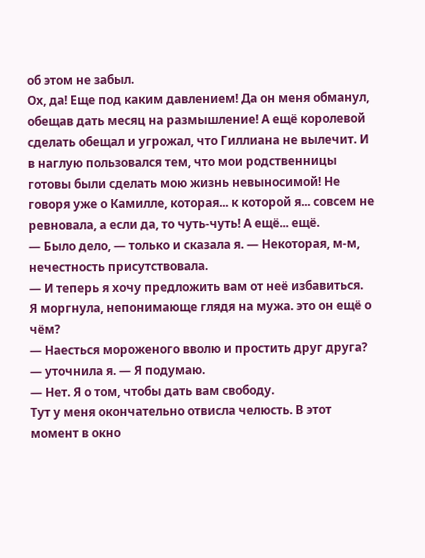об этом не забыл.
Ох, да! Еще под каким давлением! Да он меня обманул, обещав дать месяц на размышление! А ещё королевой сделать обещал и угрожал, что Гиллиана не вылечит. И в наглую пользовался тем, что мои родственницы готовы были сделать мою жизнь невыносимой! Не говоря уже о Камилле, которая... к которой я... совсем не ревновала, а если да, то чуть-чуть! А ещё... ещё.
— Было дело, — только и сказала я. — Некоторая, м-м, нечестность присутствовала.
— И теперь я хочу предложить вам от неё избавиться.
Я моргнула, непонимающе глядя на мужа. это он ещё о чём?
— Наесться мороженого вволю и простить друг друга? — уточнила я. — Я подумаю.
— Нет. Я о том, чтобы дать вам свободу.
Тут у меня окончательно отвисла челюсть. В этот момент в окно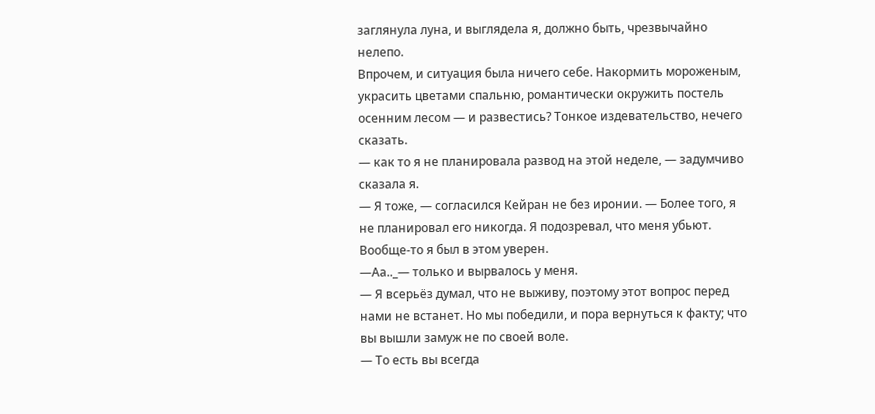заглянула луна, и выглядела я, должно быть, чрезвычайно нелепо.
Впрочем, и ситуация была ничего себе. Накормить мороженым, украсить цветами спальню, романтически окружить постель осенним лесом — и развестись? Тонкое издевательство, нечего сказать.
— как то я не планировала развод на этой неделе, — задумчиво сказала я.
— Я тоже, — согласился Кейран не без иронии. — Более того, я не планировал его никогда. Я подозревал, что меня убьют. Вообще-то я был в этом уверен.
—Аа.._— только и вырвалось у меня.
— Я всерьёз думал, что не выживу, поэтому этот вопрос перед нами не встанет. Но мы победили, и пора вернуться к факту; что вы вышли замуж не по своей воле.
— То есть вы всегда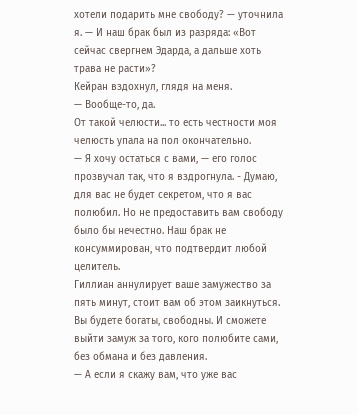хотели подарить мне свободу? — уточнила я. — И наш брак был из разряда: «Вот сейчас свергнем Эдарда, а дальше хоть трава не расти»?
Кейран вздохнул, глядя на меня.
— Вообще-то, да.
От такой челюсти... то есть честности моя челюсть упала на пол окончательно.
— Я хочу остаться с вами, — его голос прозвучал так, что я вздрогнула. - Думаю, для вас не будет секретом, что я вас полюбил. Но не предоставить вам свободу было бы нечестно. Наш брак не консуммирован, что подтвердит любой целитель.
Гиллиан аннулирует ваше замужество за пять минут, стоит вам об этом заикнуться.
Вы будете богаты, свободны. И сможете выйти замуж за того, кого полюбите сами, без обмана и без давления.
— А если я скажу вам, что уже вас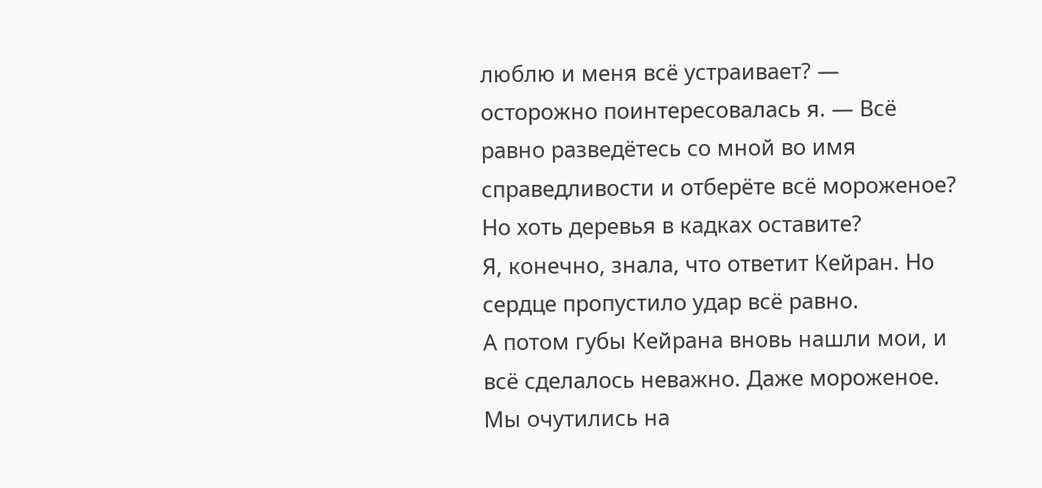люблю и меня всё устраивает? — осторожно поинтересовалась я. — Всё равно разведётесь со мной во имя справедливости и отберёте всё мороженое? Но хоть деревья в кадках оставите?
Я, конечно, знала, что ответит Кейран. Но сердце пропустило удар всё равно.
А потом губы Кейрана вновь нашли мои, и всё сделалось неважно. Даже мороженое.
Мы очутились на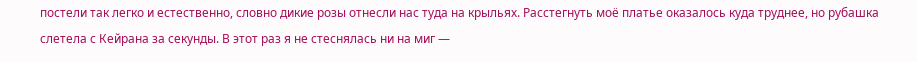постели так легко и естественно, словно дикие розы отнесли нас туда на крыльях. Расстегнуть моё платье оказалось куда труднее, но рубашка слетела с Кейрана за секунды. В этот раз я не стеснялась ни на миг —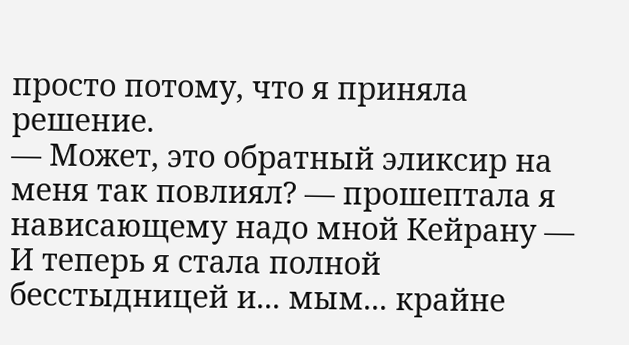просто потому, что я приняла решение.
— Может, это обратный эликсир на меня так повлиял? — прошептала я нависающему надо мной Кейрану — И теперь я стала полной бесстыдницей и... мым... крайне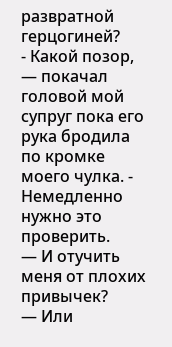развратной герцогиней?
- Какой позор, — покачал головой мой супруг пока его рука бродила по кромке моего чулка. - Немедленно нужно это проверить.
— И отучить меня от плохих привычек?
— Или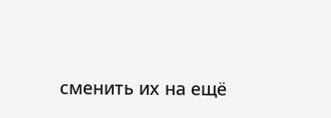сменить их на ещё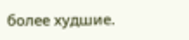более худшие.